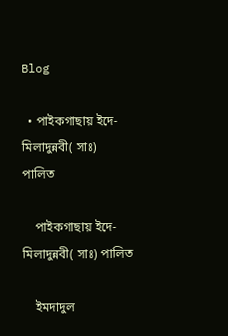Blog

  • পাইকগাছায় ইদে- মিলাদুন্নবী( সাঃ)  পালিত

    পাইকগাছায় ইদে- মিলাদুন্নবী( সাঃ) পালিত

    ইমদাদুল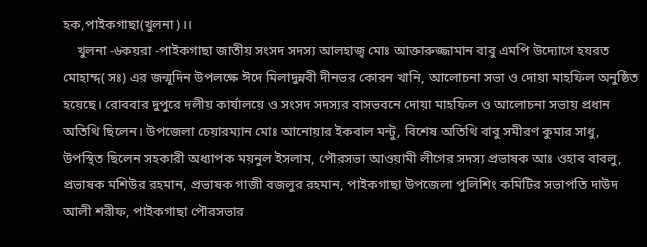হক,পাইকগাছা(খুলনা)।।
    খুলনা -৬কয়রা -পাইকগাছা জাতীয় সংসদ সদস্য আলহাজ্ব মোঃ আক্তারুজ্জামান বাবু এমপি উদ্যোগে হযরত মোহাম্দ( সঃ) এর জন্মূদিন উপলক্ষে ঈদে মিলাদুন্নবী দীনভর কোরন খানি, আলোচনা সভা ও দোয়া মাহফিল অনুষ্ঠিত হয়েছে। রোববার দুপুরে দলীয় কার্যালয়ে ও সংসদ সদস্যর বাসভবনে দোয়া মাহফিল ও আলোচনা সভায় প্রধান অতিথি ছিলেন। উপজেলা চেয়ারম্যান মোঃ আনোয়ার ইকবাল মন্টু, বিশেষ অতিথি বাবু সমীরণ কুমার সাধু, উপস্থিত ছিলেন সহকারী অধ্যাপক ময়নুল ইসলাম, পৌরসভা আওয়ামী লীগের সদস্য প্রভাষক আঃ ওহাব বাবলু, প্রভাষক মশিউর রহমান, প্রভাষক গাজী বজলুর রহমান, পাইকগাছা উপজেলা পুলিশিং কমিটির সভাপতি দাউদ আলী শরীফ, পাইকগাছা পৌরসভার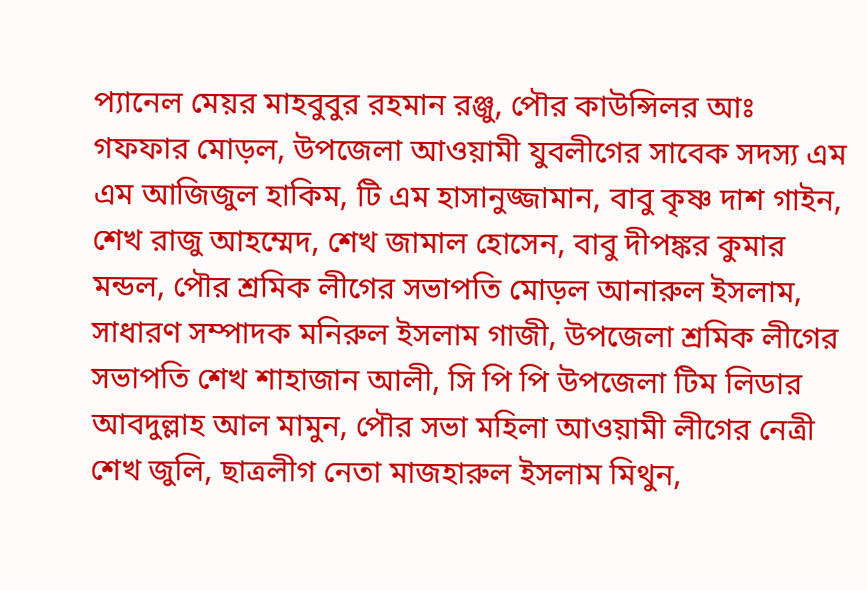প্যানেল মেয়র মাহবুবুর রহমান রঞ্জু, পৌর কাউন্সিলর আঃ গফফার মোড়ল, উপজেলা আওয়ামী যুবলীগের সাবেক সদস্য এম এম আজিজুল হাকিম, টি এম হাসানুজ্জামান, বাবু কৃষ্ণ দাশ গাইন, শেখ রাজু আহম্মেদ, শেখ জামাল হোসেন, বাবু দীপঙ্কর কুমার মন্ডল, পৌর শ্রমিক লীগের সভাপতি মোড়ল আনারুল ইসলাম, সাধারণ সম্পাদক মনিরুল ইসলাম গাজী, উপজেলা শ্রমিক লীগের সভাপতি শেখ শাহাজান আলী, সি পি পি উপজেলা টিম লিডার আবদুল্লাহ আল মামুন, পৌর সভা মহিলা আওয়ামী লীগের নেত্রী শেখ জুলি, ছাত্রলীগ নেতা মাজহারুল ইসলাম মিথুন,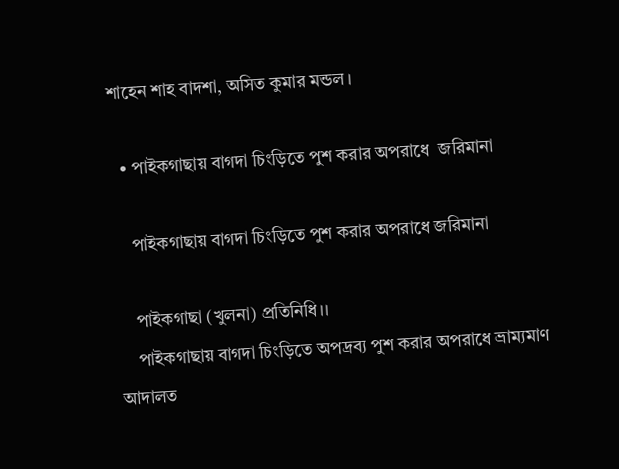শাহেন শাহ বাদশা, অসিত কুমার মন্ডল।

  • পাইকগাছায় বাগদা চিংড়িতে পুশ করার অপরাধে  জরিমানা

    পাইকগাছায় বাগদা চিংড়িতে পুশ করার অপরাধে জরিমানা

    পাইকগাছা (খুলনা) প্রতিনিধি।।
    পাইকগাছায় বাগদা চিংড়িতে অপদ্রব্য পুশ করার অপরাধে ভ্রাম্যমাণ আদালত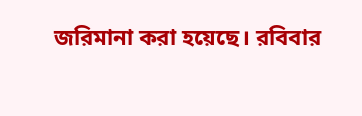জরিমানা করা হয়েছে। রবিবার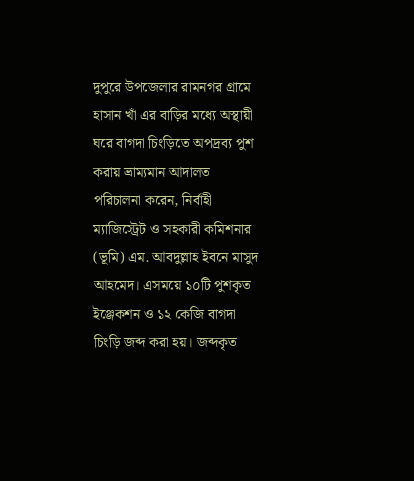দুপুরে উপজেলার রামনগর গ্রামে হাসান খাঁ এর বাড়ির মধ্যে অস্থায়ী ঘরে বাগদা চিংড়িতে অপদ্রব্য পুশ করায় ভ্রাম্যমান আদালত পরিচালনা করেন, নির্বাহী ম্যাজিস্ট্রেট ও সহকারী কমিশনার (ভূমি) এম. আবদুল্লাহ ইবনে মাসুদ আহমেদ। এসময়ে ১০টি পুশকৃত ইঞ্জেকশন ও ১২ কেজি বাগদা চিংড়ি জব্দ করা হয়। জব্দকৃত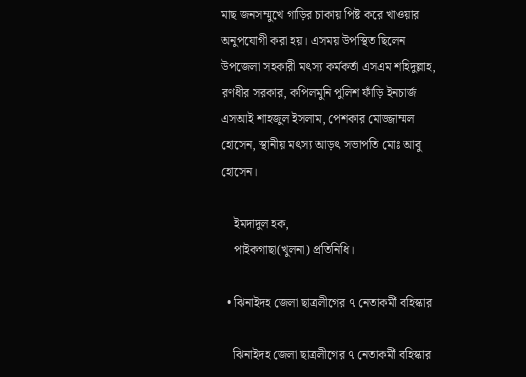মাছ জনসম্মুখে গাড়ির চাকায় পিষ্ট করে খাওয়ার অনুপযোগী করা হয়। এসময় উপস্থিত ছিলেন উপজেলা সহকারী মৎস্য কর্মকর্তা এসএম শহিদুল্লাহ, রণধীর সরকার, কপিলমুনি পুলিশ ফাঁড়ি ইনচার্জ এসআই শাহজুল ইসলাম, পেশকার মোজ্জাম্মল হোসেন, স্থানীয় মৎস্য আড়ৎ সভাপতি মোঃ আবু হোসেন।

    ইমদাদুল হক,
    পাইকগাছা(খুলনা) প্রতিনিধি।

  • ঝিনাইদহ জেলা ছাত্রলীগের ৭ নেতাকর্মী বহিস্কার

    ঝিনাইদহ জেলা ছাত্রলীগের ৭ নেতাকর্মী বহিস্কার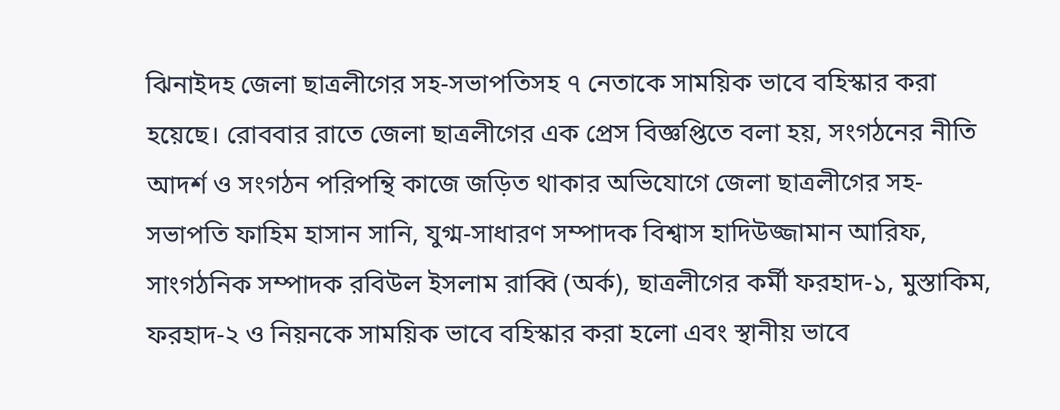ঝিনাইদহ জেলা ছাত্রলীগের সহ-সভাপতিসহ ৭ নেতাকে সাময়িক ভাবে বহিস্কার করা হয়েছে। রোববার রাতে জেলা ছাত্রলীগের এক প্রেস বিজ্ঞপ্তিতে বলা হয়, সংগঠনের নীতি আদর্শ ও সংগঠন পরিপন্থি কাজে জড়িত থাকার অভিযোগে জেলা ছাত্রলীগের সহ-সভাপতি ফাহিম হাসান সানি, যুগ্ম-সাধারণ সম্পাদক বিশ্বাস হাদিউজ্জামান আরিফ, সাংগঠনিক সম্পাদক রবিউল ইসলাম রাব্বি (অর্ক), ছাত্রলীগের কর্মী ফরহাদ-১, মুস্তাকিম, ফরহাদ-২ ও নিয়নকে সাময়িক ভাবে বহিস্কার করা হলো এবং স্থানীয় ভাবে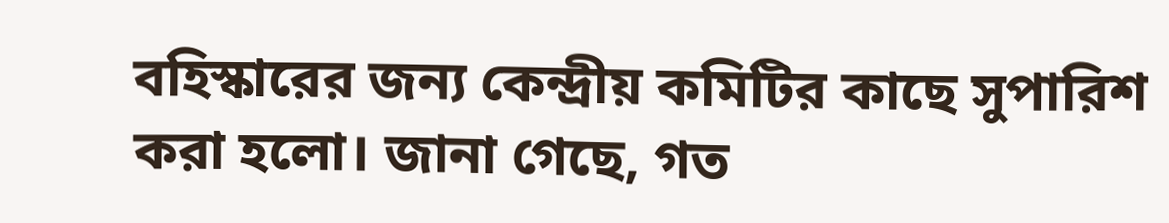বহিস্কারের জন্য কেন্দ্রীয় কমিটির কাছে সুপারিশ করা হলো। জানা গেছে, গত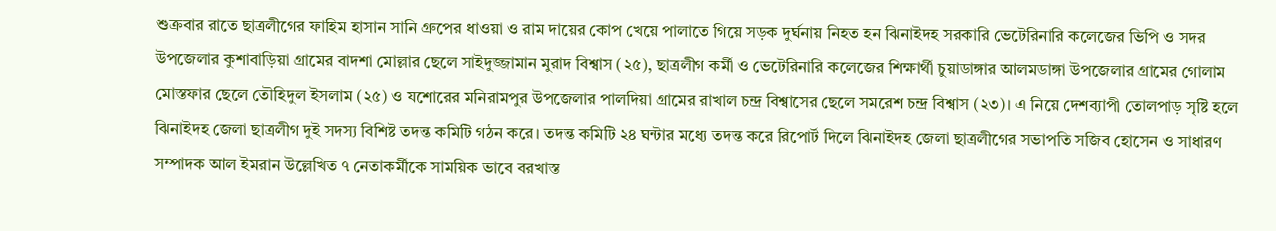শুক্রবার রাতে ছাত্রলীগের ফাহিম হাসান সানি গ্রুপের ধাওয়া ও রাম দায়ের কোপ খেয়ে পালাতে গিয়ে সড়ক দুর্ঘনায় নিহত হন ঝিনাইদহ সরকারি ভেটেরিনারি কলেজের ভিপি ও সদর উপজেলার কুশাবাড়িয়া গ্রামের বাদশা মোল্লার ছেলে সাইদুজ্জামান মুরাদ বিশ্বাস (২৫), ছাত্রলীগ কর্মী ও ভেটেরিনারি কলেজের শিক্ষার্থী চুয়াডাঙ্গার আলমডাঙ্গা উপজেলার গ্রামের গোলাম মোস্তফার ছেলে তৌহিদুল ইসলাম (২৫) ও যশোরের মনিরামপুর উপজেলার পালদিয়া গ্রামের রাখাল চন্দ্র বিশ্বাসের ছেলে সমরেশ চন্দ্র বিশ্বাস (২৩)। এ নিয়ে দেশব্যাপী তোলপাড় সৃষ্টি হলে ঝিনাইদহ জেলা ছাত্রলীগ দুই সদস্য বিশিষ্ট তদন্ত কমিটি গঠন করে। তদন্ত কমিটি ২৪ ঘন্টার মধ্যে তদন্ত করে রিপোর্ট দিলে ঝিনাইদহ জেলা ছাত্রলীগের সভাপতি সজিব হোসেন ও সাধারণ সম্পাদক আল ইমরান উল্লেখিত ৭ নেতাকর্মীকে সাময়িক ভাবে বরখাস্ত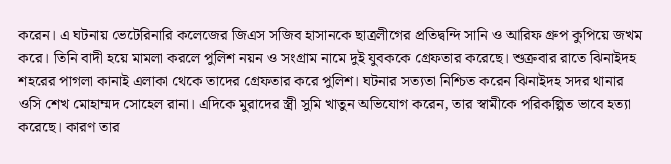করেন। এ ঘটনায় ভেটেরিনারি কলেজের জিএস সজিব হাসানকে ছাত্রলীগের প্রতিদ্বন্দি সানি ও আরিফ গ্রুপ কুপিয়ে জখম করে। তিনি বাদী হয়ে মামলা করলে পুলিশ নয়ন ও সংগ্রাম নামে দুই যুবককে গ্রেফতার করেছে। শুক্রবার রাতে ঝিনাইদহ শহরের পাগলা কানাই এলাকা থেকে তাদের গ্রেফতার করে পুলিশ। ঘটনার সত্যতা নিশ্চিত করেন ঝিনাইদহ সদর থানার ওসি শেখ মোহাম্মদ সোহেল রানা। এদিকে মুরাদের স্ত্রী সুমি খাতুন অভিযোগ করেন, তার স্বামীকে পরিকল্পিত ভাবে হত্যা করেছে। কারণ তার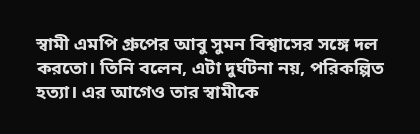স্বামী এমপি গ্রুপের আবু সুমন বিশ্বাসের সঙ্গে দল করতো। তিনি বলেন, এটা দুর্ঘটনা নয়, পরিকল্পিত হত্যা। এর আগেও তার স্বামীকে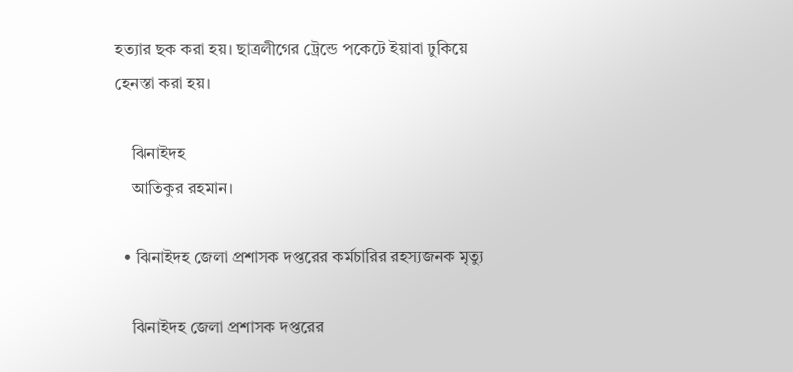হত্যার ছক করা হয়। ছাত্রলীগের ট্রেন্ডে পকেটে ইয়াবা ঢুকিয়ে হেনস্তা করা হয়।

    ঝিনাইদহ
    আতিকুর রহমান।

  • ঝিনাইদহ জেলা প্রশাসক দপ্তরের কর্মচারির রহস্যজনক মৃত্যু

    ঝিনাইদহ জেলা প্রশাসক দপ্তরের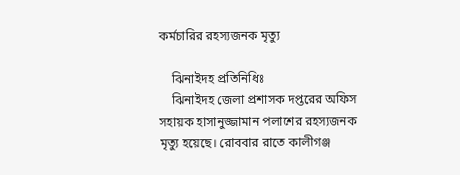কর্মচারির রহস্যজনক মৃত্যু

    ঝিনাইদহ প্রতিনিধিঃ
    ঝিনাইদহ জেলা প্রশাসক দপ্তরের অফিস সহায়ক হাসানুজ্জামান পলাশের রহস্যজনক মৃত্যু হয়েছে। রোববার রাতে কালীগঞ্জ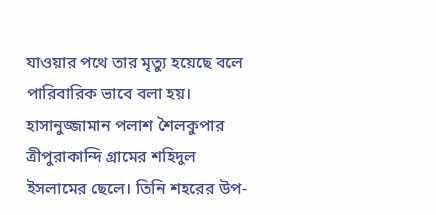যাওয়ার পথে তার মৃত্যু হয়েছে বলে পারিবারিক ভাবে বলা হয়। হাসানুজ্জামান পলাশ শৈলকুপার ত্রীপুরাকান্দি গ্রামের শহিদুল ইসলামের ছেলে। তিনি শহরের উপ-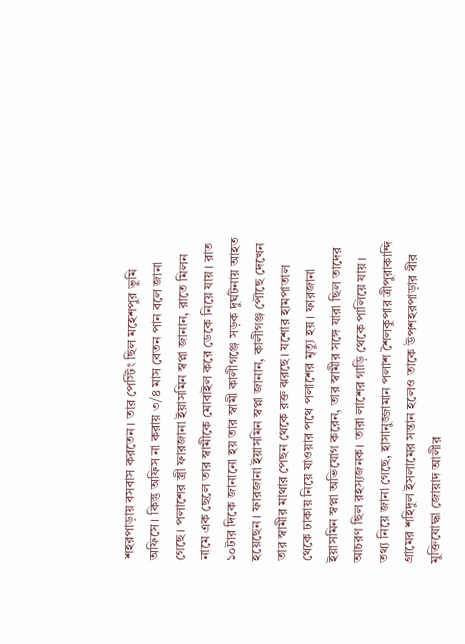শহরপাড়ায় বসবাস করতেন। তার পেস্টিং ছিল মহেশপুর ভুমি অফিসে। কিন্তু অফিস না করায় ৩/৪ মাস বেতন পান বলে জানা গেছে। পলাশের স্ত্রী ফারজানা ইয়াসমিন স্বপ্না জানান, রাতে মিলন নামে এক ছেলে তার স্বামীকে মোবাইল করে ডেকে নিয়ে যায়। রাত ১০টার দিকে জানানো হয় তার স্বামী কালীগঞ্জে সড়ক দুর্ঘটনায় আহত হয়েছেন। ফারজানা ইয়াসমিন স্বপ্না জানান, কালীগঞ্জ পৌছে দেখেন তার স্বামীর মাথার পেছন থেকে রক্ত ঝরছে। যশোর হামপাতাল থেকে ঢাকায় নিয়ে যাওয়ার পথে পলাশের মৃত্যু হয়। ফারজানা ইয়াসমিন স্বপ্না অভিযোগ করেন, তার স্বামীর সঙ্গে যারা ছিল তাদের আচরণ ছিল রহস্যজনক। তারা লাশের গাড়ি থেকে পালিয়ে যায়। তথ্য নিয়ে জানা গেছে, হাসানুজ্জামান পলাশ শৈলকুপার ত্রীপুরাকান্দি গ্রামের শহিদুল ইসলামের সন্তান হলেও তাকে উপশহরপাড়ার বীর মুক্তিযোদ্ধা জোয়াদ আলীর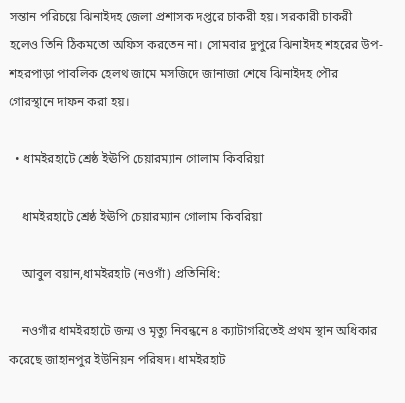সন্তান পরিচয়ে ঝিনাইদহ জেলা প্রশাসক দপ্তরে চাকরী হয়। সরকারী চাকরী হলেও তিনি ঠিকমতো অফিস করতেন না। সোমবার দুপুরে ঝিনাইদহ শহরের উপ-শহরপাড়া পাবলিক হেলথ জামে মসজিদে জানাজা শেষে ঝিনাইদহ পৌর গোরস্থানে দাফন করা হয়।

  • ধামইরহাটে শ্রেষ্ঠ ইঊপি চেয়ারম্যান গোলাম কিবরিয়া

    ধামইরহাটে শ্রেষ্ঠ ইঊপি চেয়ারম্যান গোলাম কিবরিয়া

    আবুল বয়ান,ধামইরহাট (নওগাঁ) প্রতিনিধি:

    নওগাঁর ধামইরহাটে জন্ম ও মৃত্যু নিবন্ধনে ৪ ক্যাটাগরিতেই প্রথম স্থান অধিকার করেছে জাহানপুর ইউনিয়ন পরিষদ। ধামইরহাট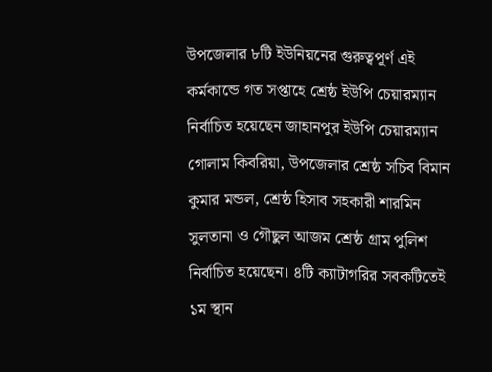উপজেলার ৮টি ইউনিয়নের গুরুত্বপূর্ণ এই কর্মকান্ডে গত সপ্তাহে শ্রেষ্ঠ ইউপি চেয়ারম্যান নির্বাচিত হয়েছেন জাহানপুর ইউপি চেয়ারম্যান গোলাম কিবরিয়া, উপজেলার শ্রেষ্ঠ সচিব বিমান কুমার মন্ডল, শ্রেষ্ঠ হিসাব সহকারী শারমিন সুলতানা ও গৌছুল আজম শ্রেষ্ঠ গ্রাম পুলিশ নির্বাচিত হয়েছেন। ৪টি ক্যাটাগরির সবকটিতেই ১ম স্থান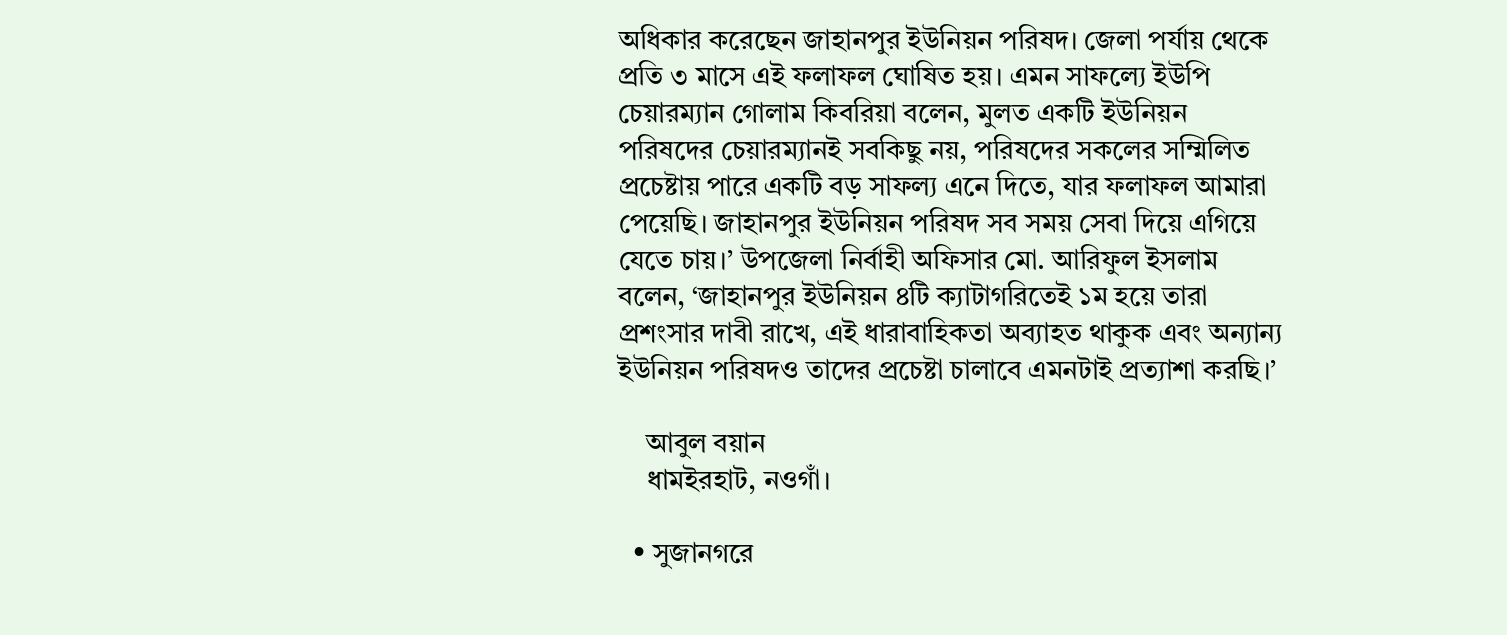অধিকার করেছেন জাহানপুর ইউনিয়ন পরিষদ। জেলা পর্যায় থেকে প্রতি ৩ মাসে এই ফলাফল ঘোষিত হয়। এমন সাফল্যে ইউপি চেয়ারম্যান গোলাম কিবরিয়া বলেন, মুলত একটি ইউনিয়ন পরিষদের চেয়ারম্যানই সবকিছু নয়, পরিষদের সকলের সম্মিলিত প্রচেষ্টায় পারে একটি বড় সাফল্য এনে দিতে, যার ফলাফল আমারা পেয়েছি। জাহানপুর ইউনিয়ন পরিষদ সব সময় সেবা দিয়ে এগিয়ে যেতে চায়।’ উপজেলা নির্বাহী অফিসার মো. আরিফুল ইসলাম বলেন, ‘জাহানপুর ইউনিয়ন ৪টি ক্যাটাগরিতেই ১ম হয়ে তারা প্রশংসার দাবী রাখে, এই ধারাবাহিকতা অব্যাহত থাকুক এবং অন্যান্য ইউনিয়ন পরিষদও তাদের প্রচেষ্টা চালাবে এমনটাই প্রত্যাশা করছি।’

    আবুল বয়ান
    ধামইরহাট, নওগাঁ।

  • সুজানগরে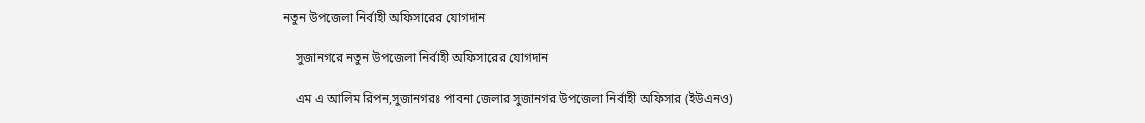নতুন উপজেলা নির্বাহী অফিসারের যোগদান

    সুজানগরে নতুন উপজেলা নির্বাহী অফিসারের যোগদান

    এম এ আলিম রিপন,সুজানগরঃ পাবনা জেলার সুজানগর উপজেলা নির্বাহী অফিসার (ইউএনও)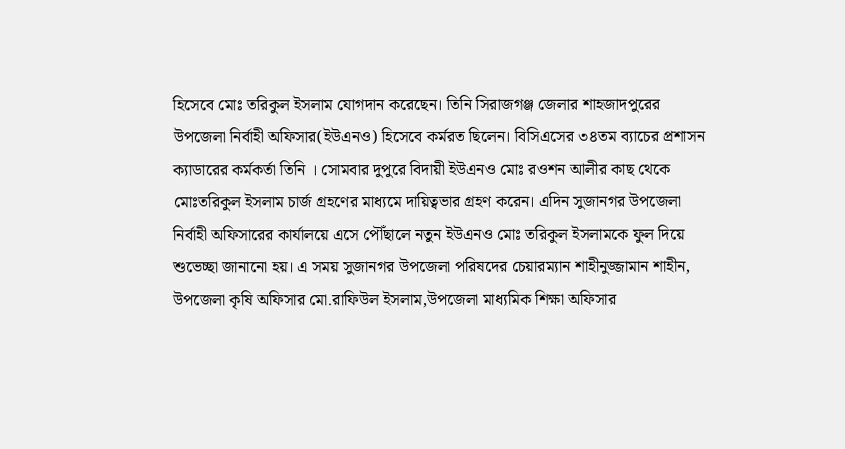হিসেবে মোঃ তরিকুল ইসলাম যোগদান করেছেন। তিনি সিরাজগঞ্জ জেলার শাহজাদপুরের উপজেলা নির্বাহী অফিসার(ইউএনও) হিসেবে কর্মরত ছিলেন। বিসিএসের ৩৪তম ব্যাচের প্রশাসন ক্যাডারের কর্মকর্তা তিনি । সোমবার দুপুরে বিদায়ী ইউএনও মোঃ রওশন আলীর কাছ থেকে মোঃতরিকুল ইসলাম চার্জ গ্রহণের মাধ্যমে দায়িত্বভার গ্রহণ করেন। এদিন সুজানগর উপজেলা নির্বাহী অফিসারের কার্যালয়ে এসে পৌঁছালে নতুন ইউএনও মোঃ তরিকুল ইসলামকে ফুল দিয়ে শুভেচ্ছা জানানো হয়। এ সময় সুজানগর উপজেলা পরিষদের চেয়ারম্যান শাহীনুজ্জামান শাহীন, উপজেলা কৃষি অফিসার মো.রাফিউল ইসলাম,উপজেলা মাধ্যমিক শিক্ষা অফিসার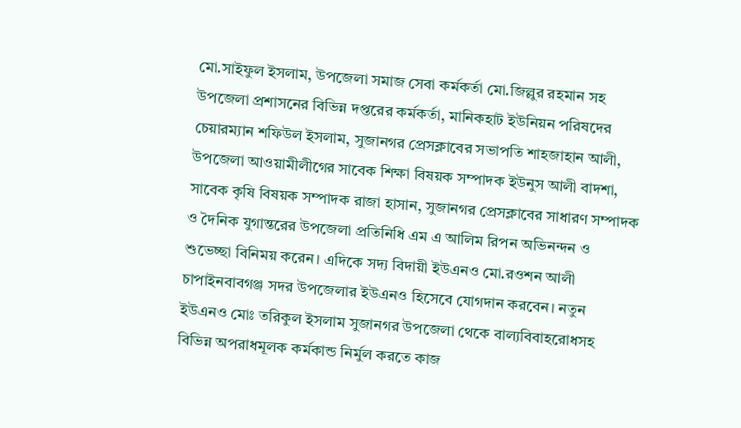মো.সাইফুল ইসলাম, উপজেলা সমাজ সেবা কর্মকর্তা মো.জিল্লুর রহমান সহ উপজেলা প্রশাসনের বিভিন্ন দপ্তরের কর্মকর্তা, মানিকহাট ইউনিয়ন পরিষদের চেয়ারম্যান শফিউল ইসলাম, সুজানগর প্রেসক্লাবের সভাপতি শাহজাহান আলী, উপজেলা আওয়ামীলীগের সাবেক শিক্ষা বিষয়ক সম্পাদক ইউনুস আলী বাদশা, সাবেক কৃষি বিষয়ক সম্পাদক রাজা হাসান, সুজানগর প্রেসক্লাবের সাধারণ সম্পাদক ও দৈনিক যুগান্তরের উপজেলা প্রতিনিধি এম এ আলিম রিপন অভিনন্দন ও শুভেচ্ছা বিনিময় করেন। এদিকে সদ্য বিদায়ী ইউএনও মো.রওশন আলী চাপাইনবাবগঞ্জ সদর উপজেলার ইউএনও হিসেবে যোগদান করবেন। নতুন ইউএনও মোঃ তরিকুল ইসলাম সুজানগর উপজেলা থেকে বাল্যবিবাহরোধসহ বিভিন্ন অপরাধমূলক কর্মকান্ড নির্মুল করতে কাজ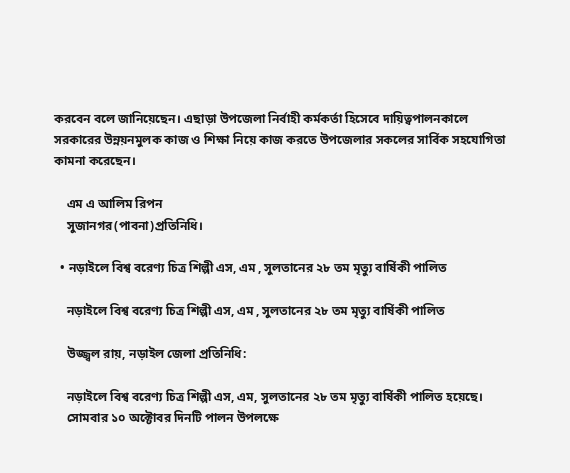করবেন বলে জানিয়েছেন। এছাড়া উপজেলা নির্বাহী কর্মকর্তা হিসেবে দায়িত্বপালনকালে সরকারের উন্নয়নমুলক কাজ ও শিক্ষা নিয়ে কাজ করতে উপজেলার সকলের সার্বিক সহযোগিতা কামনা করেছেন।

    এম এ আলিম রিপন
    সুজানগর(পাবনা)প্রতিনিধি।

  • নড়াইলে বিশ্ব বরেণ্য চিত্র শিল্পী এস, এম , সুলতানের ২৮ তম মৃত্যু বার্ষিকী পালিত

    নড়াইলে বিশ্ব বরেণ্য চিত্র শিল্পী এস, এম , সুলতানের ২৮ তম মৃত্যু বার্ষিকী পালিত

    উজ্জ্বল রায়, নড়াইল জেলা প্রতিনিধি:

    নড়াইলে বিশ্ব বরেণ্য চিত্র শিল্পী এস, এম, সুলতানের ২৮ তম মৃত্যু বার্ষিকী পালিত হয়েছে।
    সোমবার ১০ অক্টোবর দিনটি পালন উপলক্ষে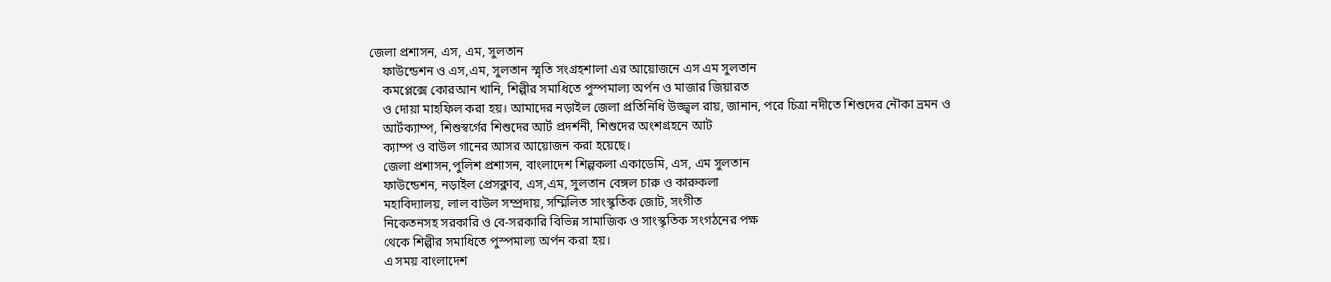জেলা প্রশাসন, এস, এম, সুলতান
    ফাউন্ডেশন ও এস,এম, সুলতান স্মৃতি সংগ্রহশালা এর আয়োজনে এস এম সুলতান
    কমপ্লেক্সে কোরআন খানি, শিল্পীর সমাধিতে পুস্পমাল্য অর্পন ও মাজার জিয়ারত
    ও দোয়া মাহফিল করা হয়। আমাদের নড়াইল জেলা প্রতিনিধি উজ্জ্বল রায়, জানান, পরে চিত্রা নদীতে শিশুদের নৌকা ভ্রমন ও
    আর্টক্যাম্প, শিশুস্বর্গের শিশুদের আর্ট প্রদর্শনী, শিশুদের অংশগ্রহনে আট
    ক্যাম্প ও বাউল গানের আসর আয়োজন করা হয়েছে।
    জেলা প্রশাসন,পুলিশ প্রশাসন, বাংলাদেশ শিল্পকলা একাডেমি, এস, এম সুলতান
    ফাউন্ডেশন, নড়াইল প্রেসক্লাব, এস,এম, সুলতান বেঙ্গল চারু ও কারুকলা
    মহাবিদ্যালয়, লাল বাউল সম্প্রদায়, সম্মিলিত সাংস্কৃতিক জোট, সংগীত
    নিকেতনসহ সরকারি ও বে-সরকারি বিভিন্ন সামাজিক ও সাংস্কৃতিক সংগঠনের পক্ষ
    থেকে শিল্পীর সমাধিতে পুস্পমাল্য অর্পন করা হয়।
    এ সময় বাংলাদেশ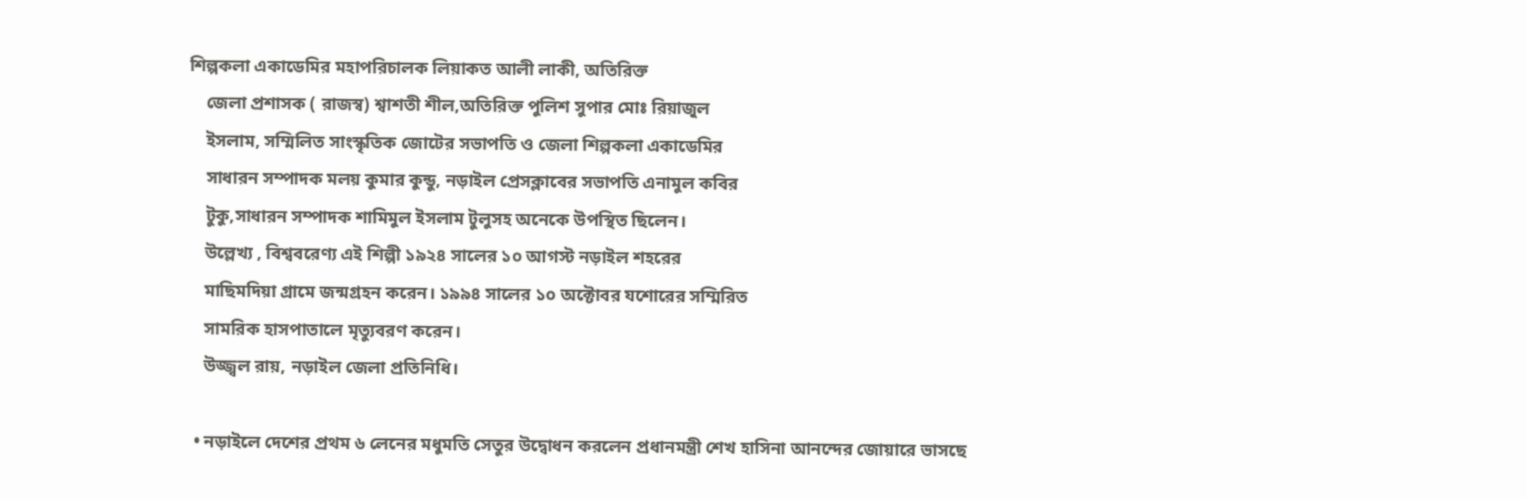শিল্পকলা একাডেমির মহাপরিচালক লিয়াকত আলী লাকী, অতিরিক্ত
    জেলা প্রশাসক ( রাজস্ব) শ্বাশতী শীল,অতিরিক্ত পুলিশ সুপার মোঃ রিয়াজুল
    ইসলাম, সম্মিলিত সাংস্কৃতিক জোটের সভাপতি ও জেলা শিল্পকলা একাডেমির
    সাধারন সম্পাদক মলয় কুমার কুন্ডু, নড়াইল প্রেসক্লাবের সভাপতি এনামুল কবির
    টুকু,সাধারন সম্পাদক শামিমুল ইসলাম টুলুসহ অনেকে উপস্থিত ছিলেন।
    উল্লেখ্য , বিশ্ববরেণ্য এই শিল্পী ১৯২৪ সালের ১০ আগস্ট নড়াইল শহরের
    মাছিমদিয়া গ্রামে জন্মগ্রহন করেন। ১৯৯৪ সালের ১০ অক্টোবর যশোরের সম্মিরিত
    সামরিক হাসপাতালে মৃত্যুবরণ করেন।
    উজ্জ্বল রায়, নড়াইল জেলা প্রতিনিধি।

  • নড়াইলে দেশের প্রথম ৬ লেনের মধুমতি সেতুর উদ্বোধন করলেন প্রধানমন্ত্রী শেখ হাসিনা আনন্দের জোয়ারে ভাসছে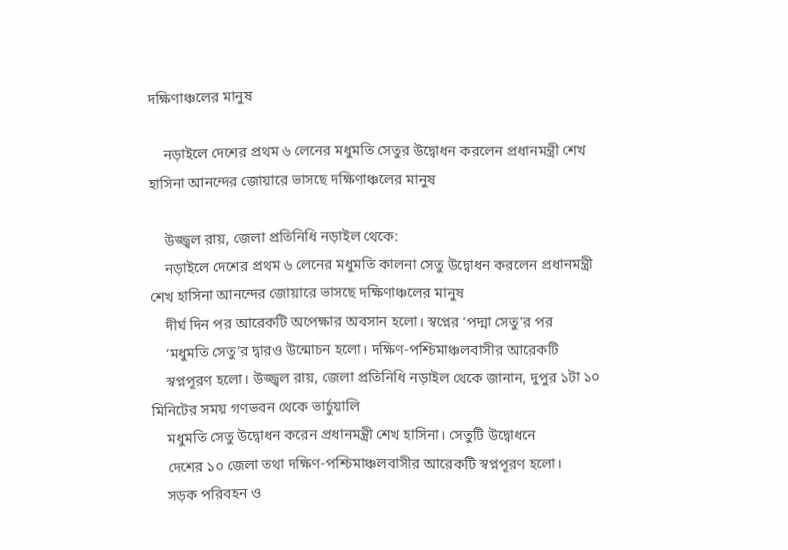দক্ষিণাঞ্চলের মানুষ

    নড়াইলে দেশের প্রথম ৬ লেনের মধুমতি সেতুর উদ্বোধন করলেন প্রধানমন্ত্রী শেখ হাসিনা আনন্দের জোয়ারে ভাসছে দক্ষিণাঞ্চলের মানুষ

    উজ্জ্বল রায়, জেলা প্রতিনিধি নড়াইল থেকে:
    নড়াইলে দেশের প্রথম ৬ লেনের মধুমতি কালনা সেতু উদ্বোধন করলেন প্রধানমন্ত্রী শেখ হাসিনা আনন্দের জোয়ারে ভাসছে দক্ষিণাঞ্চলের মানুষ
    দীর্ঘ দিন পর আরেকটি অপেক্ষার অবসান হলো। স্বপ্নের ‘পদ্মা সেতু’র পর
    ‘মধুমতি সেতু’র দ্বারও উন্মোচন হলো। দক্ষিণ-পশ্চিমাঞ্চলবাসীর আরেকটি
    স্বপ্নপূরণ হলো। উজ্জ্বল রায়, জেলা প্রতিনিধি নড়াইল থেকে জানান, দুপুর ১টা ১০ মিনিটের সময় গণভবন থেকে ভার্চুয়ালি
    মধুমতি সেতু উদ্বোধন করেন প্রধানমন্ত্রী শেখ হাসিনা। সেতুটি উদ্বোধনে
    দেশের ১০ জেলা তথা দক্ষিণ-পশ্চিমাঞ্চলবাসীর আরেকটি স্বপ্নপূরণ হলো।
    সড়ক পরিবহন ও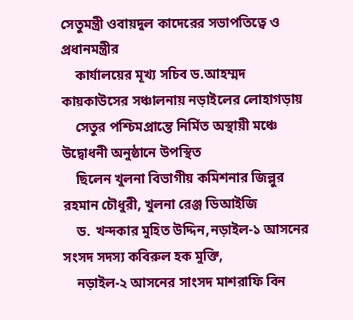সেতুমন্ত্রী ওবায়দুল কাদেরের সভাপতিত্বে ও প্রধানমন্ত্রীর
    কার্যালয়ের মূখ্য সচিব ড.আহম্মদ কায়কাউসের সঞ্চালনায় নড়াইলের লোহাগড়ায়
    সেতুর পশ্চিমপ্রান্তে নির্মিত অস্থায়ী মঞ্চে উদ্বোধনী অনুষ্ঠানে উপস্থিত
    ছিলেন খুলনা বিভাগীয় কমিশনার জিল্লুর রহমান চৌধুরী, খুলনা রেঞ্জ ডিআইজি
    ড. খন্দকার মুহিত উদ্দিন,নড়াইল-১ আসনের সংসদ সদস্য কবিরুল হক মুক্তি,
    নড়াইল-২ আসনের সাংসদ মাশরাফি বিন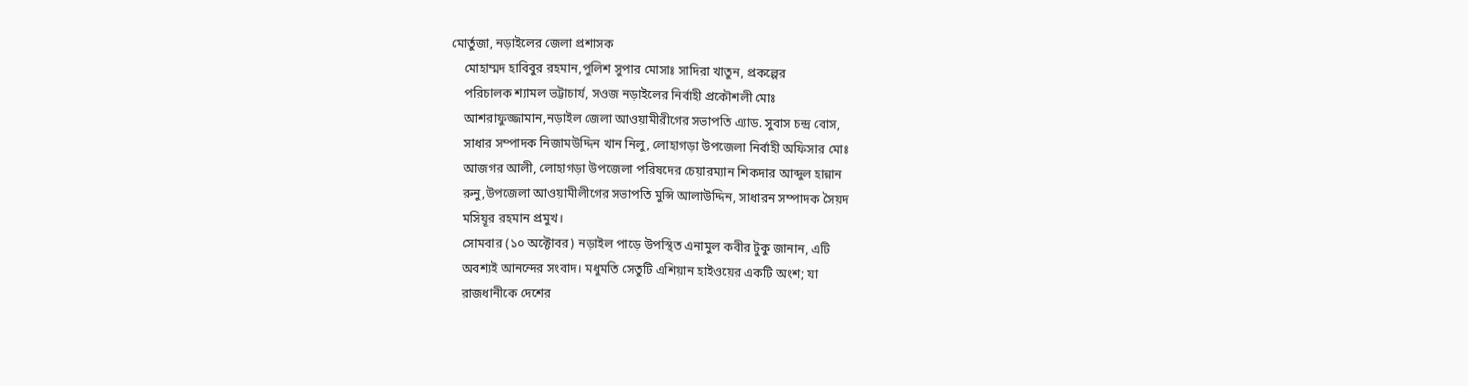মোর্তুজা, নড়াইলের জেলা প্রশাসক
    মোহাম্মদ হাবিবুর রহমান,পুলিশ সুপার মোসাঃ সাদিরা খাতুন, প্রকল্পের
    পরিচালক শ্যামল ভট্টাচার্য, সওজ নড়াইলের নির্বাহী প্রকৌশলী মোঃ
    আশরাফুজ্জামান,নড়াইল জেলা আওয়ামীরীগের সভাপতি এ্যাড. সুবাস চন্দ্র বোস,
    সাধার সম্পাদক নিজামউদ্দিন খান নিলু, লোহাগড়া উপজেলা নির্বাহী অফিসার মোঃ
    আজগর আলী, লোহাগড়া উপজেলা পরিষদের চেয়ারম্যান শিকদার আব্দুল হান্নান
    রুনু,উপজেলা আওয়ামীলীগের সভাপতি মুন্সি আলাউদ্দিন, সাধারন সম্পাদক সৈয়দ
    মসিয়ূর রহমান প্রমুখ।
    সোমবার (১০ অক্টোবর) নড়াইল পাড়ে উপস্থিত এনামুল কবীর টুকু জানান, এটি
    অবশ্যই আনন্দের সংবাদ। মধুমতি সেতুটি এশিয়ান হাইওয়ের একটি অংশ; যা
    রাজধানীকে দেশের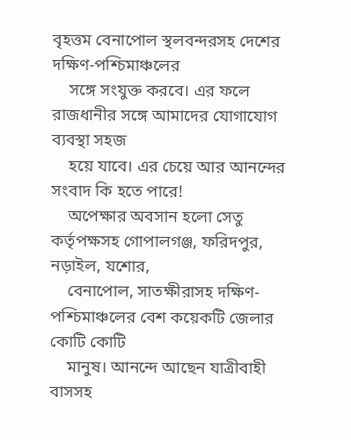বৃহত্তম বেনাপোল স্থলবন্দরসহ দেশের দক্ষিণ-পশ্চিমাঞ্চলের
    সঙ্গে সংযুক্ত করবে। এর ফলে রাজধানীর সঙ্গে আমাদের যোগাযোগ ব্যবস্থা সহজ
    হয়ে যাবে। এর চেয়ে আর আনন্দের সংবাদ কি হতে পারে!
    অপেক্ষার অবসান হলো সেতু কর্তৃপক্ষসহ গোপালগঞ্জ, ফরিদপুর, নড়াইল, যশোর,
    বেনাপোল, সাতক্ষীরাসহ দক্ষিণ-পশ্চিমাঞ্চলের বেশ কয়েকটি জেলার কোটি কোটি
    মানুষ। আনন্দে আছেন যাত্রীবাহী বাসসহ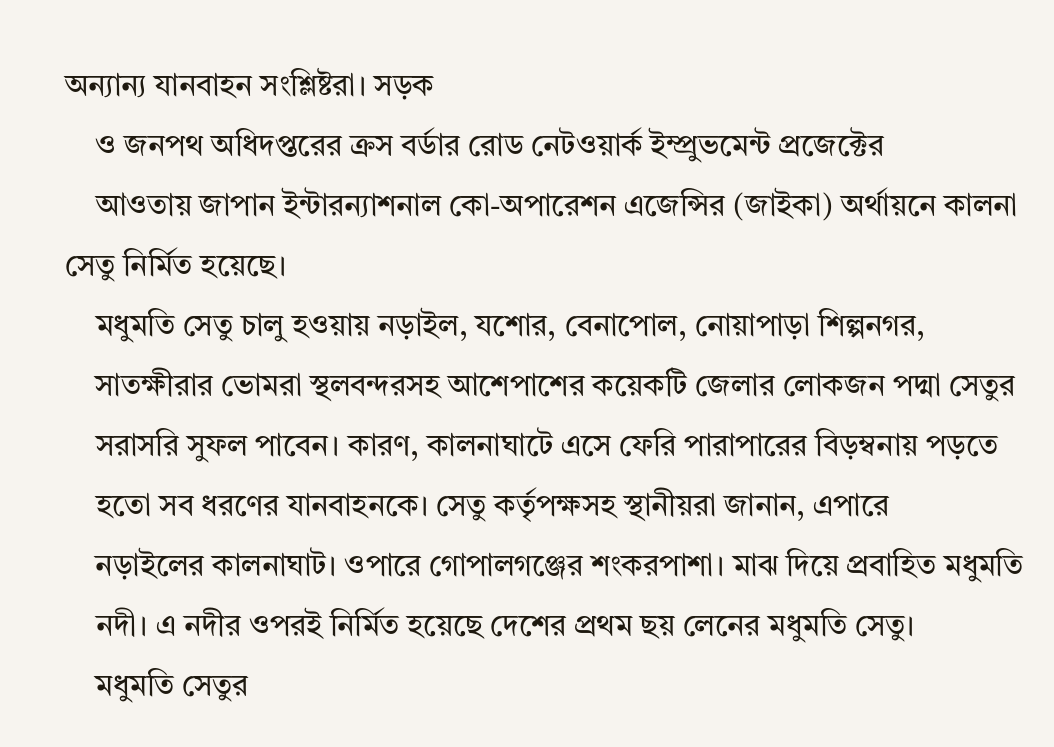অন্যান্য যানবাহন সংশ্লিষ্টরা। সড়ক
    ও জনপথ অধিদপ্তরের ক্রস বর্ডার রোড নেটওয়ার্ক ইম্প্রুভমেন্ট প্রজেক্টের
    আওতায় জাপান ইন্টারন্যাশনাল কো-অপারেশন এজেন্সির (জাইকা) অর্থায়নে কালনা সেতু নির্মিত হয়েছে।
    মধুমতি সেতু চালু হওয়ায় নড়াইল, যশোর, বেনাপোল, নোয়াপাড়া শিল্পনগর,
    সাতক্ষীরার ভোমরা স্থলবন্দরসহ আশেপাশের কয়েকটি জেলার লোকজন পদ্মা সেতুর
    সরাসরি সুফল পাবেন। কারণ, কালনাঘাটে এসে ফেরি পারাপারের বিড়ম্বনায় পড়তে
    হতো সব ধরণের যানবাহনকে। সেতু কর্তৃপক্ষসহ স্থানীয়রা জানান, এপারে
    নড়াইলের কালনাঘাট। ওপারে গোপালগঞ্জের শংকরপাশা। মাঝ দিয়ে প্রবাহিত মধুমতি
    নদী। এ নদীর ওপরই নির্মিত হয়েছে দেশের প্রথম ছয় লেনের মধুমতি সেতু।
    মধুমতি সেতুর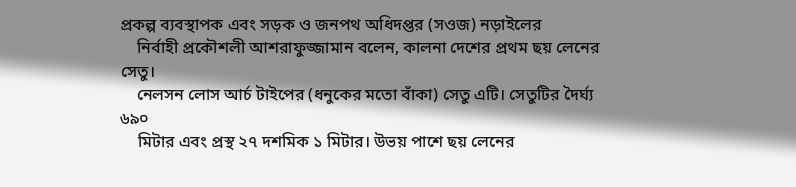প্রকল্প ব্যবস্থাপক এবং সড়ক ও জনপথ অধিদপ্তর (সওজ) নড়াইলের
    নির্বাহী প্রকৌশলী আশরাফুজ্জামান বলেন, কালনা দেশের প্রথম ছয় লেনের সেতু।
    নেলসন লোস আর্চ টাইপের (ধনুকের মতো বাঁকা) সেতু এটি। সেতুটির দৈর্ঘ্য ৬৯০
    মিটার এবং প্রস্থ ২৭ দশমিক ১ মিটার। উভয় পাশে ছয় লেনের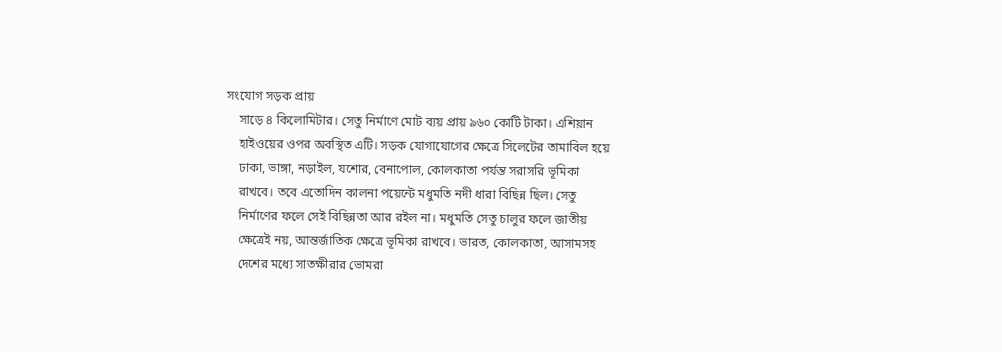সংযোগ সড়ক প্রায়
    সাড়ে ৪ কিলোমিটার। সেতু নির্মাণে মোট ব্যয় প্রায় ৯৬০ কোটি টাকা। এশিয়ান
    হাইওয়ের ওপর অবস্থিত এটি। সড়ক যোগাযোগের ক্ষেত্রে সিলেটের তামাবিল হয়ে
    ঢাকা, ভাঙ্গা, নড়াইল, যশোর, বেনাপোল, কোলকাতা পর্যন্ত সরাসরি ভূমিকা
    রাখবে। তবে এতোদিন কালনা পয়েন্টে মধুমতি নদী ধারা বিছিন্ন ছিল। সেতু
    নির্মাণের ফলে সেই বিছিন্নতা আর রইল না। মধুমতি সেতু চালুর ফলে জাতীয়
    ক্ষেত্রেই নয়, আন্তর্জাতিক ক্ষেত্রে ভূমিকা রাখবে। ভারত, কোলকাতা, আসামসহ
    দেশের মধ্যে সাতক্ষীরার ভোমরা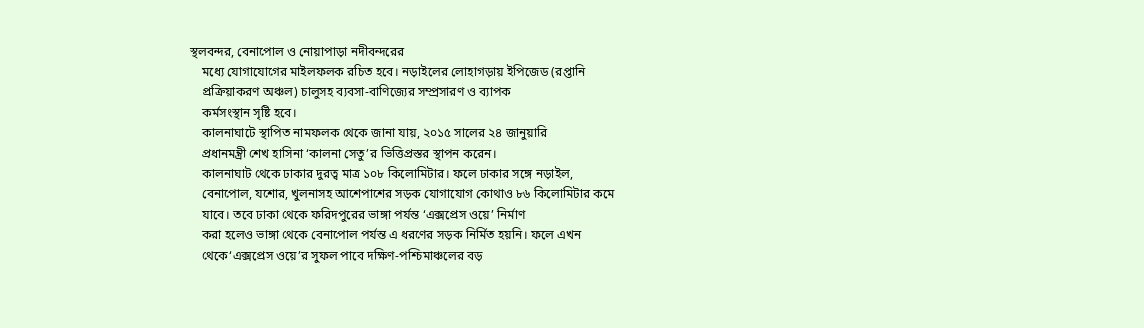স্থলবন্দর, বেনাপোল ও নোয়াপাড়া নদীবন্দরের
    মধ্যে যোগাযোগের মাইলফলক রচিত হবে। নড়াইলের লোহাগড়ায় ইপিজেড (রপ্তানি
    প্রক্রিয়াকরণ অঞ্চল) চালুসহ ব্যবসা-বাণিজ্যের সম্প্রসারণ ও ব্যাপক
    কর্মসংস্থান সৃষ্টি হবে।
    কালনাঘাটে স্থাপিত নামফলক থেকে জানা যায়, ২০১৫ সালের ২৪ জানুয়ারি
    প্রধানমন্ত্রী শেখ হাসিনা ‘কালনা সেতু’র ভিত্তিপ্রস্তর স্থাপন করেন।
    কালনাঘাট থেকে ঢাকার দুরত্ব মাত্র ১০৮ কিলোমিটার। ফলে ঢাকার সঙ্গে নড়াইল,
    বেনাপোল, যশোর, খুলনাসহ আশেপাশের সড়ক যোগাযোগ কোথাও ৮৬ কিলোমিটার কমে
    যাবে। তবে ঢাকা থেকে ফরিদপুরের ভাঙ্গা পর্যন্ত ‘এক্সপ্রেস ওয়ে’ নির্মাণ
    করা হলেও ভাঙ্গা থেকে বেনাপোল পর্যন্ত এ ধরণের সড়ক নির্মিত হয়নি। ফলে এখন
    থেকে‘এক্সপ্রেস ওয়ে’র সুফল পাবে দক্ষিণ-পশ্চিমাঞ্চলের বড়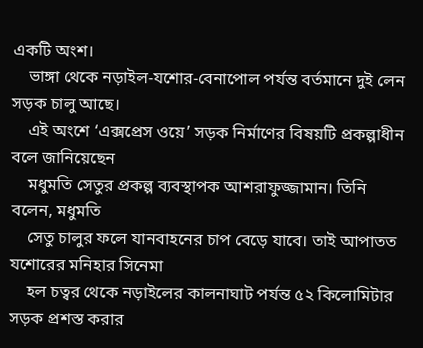একটি অংশ।
    ভাঙ্গা থেকে নড়াইল-যশোর-বেনাপোল পর্যন্ত বর্তমানে দুই লেন সড়ক চালু আছে।
    এই অংশে ‘এক্সপ্রেস ওয়ে’ সড়ক নির্মাণের বিষয়টি প্রকল্পাধীন বলে জানিয়েছেন
    মধুমতি সেতুর প্রকল্প ব্যবস্থাপক আশরাফুজ্জামান। তিনি বলেন, মধুমতি
    সেতু চালুর ফলে যানবাহনের চাপ বেড়ে যাবে। তাই আপাতত যশোরের মনিহার সিনেমা
    হল চত্বর থেকে নড়াইলের কালনাঘাট পর্যন্ত ৫২ কিলোমিটার সড়ক প্রশস্ত করার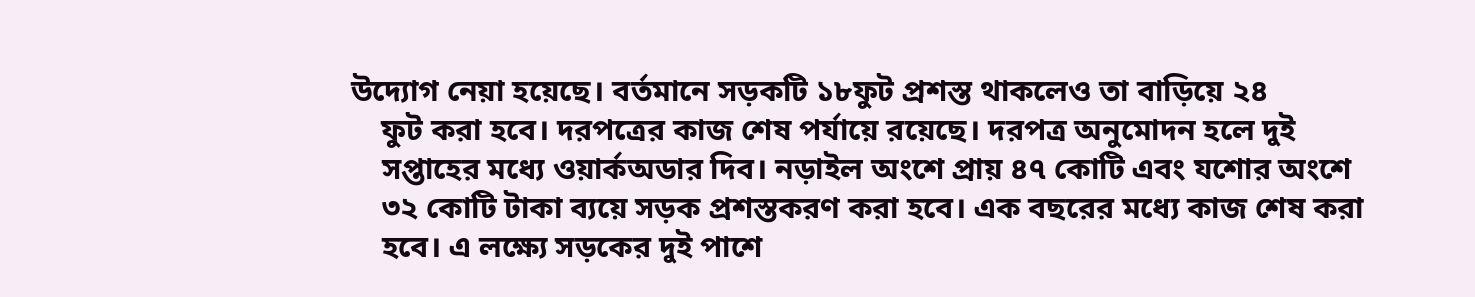উদ্যোগ নেয়া হয়েছে। বর্তমানে সড়কটি ১৮ফুট প্রশস্ত থাকলেও তা বাড়িয়ে ২৪
    ফুট করা হবে। দরপত্রের কাজ শেষ পর্যায়ে রয়েছে। দরপত্র অনুমোদন হলে দুই
    সপ্তাহের মধ্যে ওয়ার্কঅডার দিব। নড়াইল অংশে প্রায় ৪৭ কোটি এবং যশোর অংশে
    ৩২ কোটি টাকা ব্যয়ে সড়ক প্রশস্তকরণ করা হবে। এক বছরের মধ্যে কাজ শেষ করা
    হবে। এ লক্ষ্যে সড়কের দুই পাশে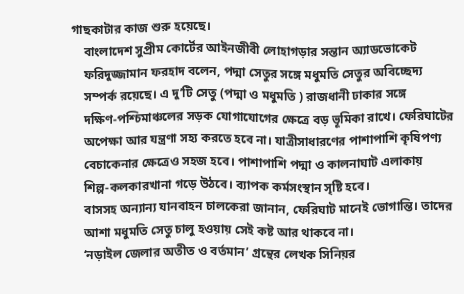গাছকাটার কাজ শুরু হয়েছে।
    বাংলাদেশ সুপ্রীম কোর্টের আইনজীবী লোহাগড়ার সন্তান অ্যাডভোকেট
    ফরিদুজ্জামান ফরহাদ বলেন, পদ্মা সেতুর সঙ্গে মধুমতি সেতুর অবিচ্ছেদ্য
    সম্পর্ক রয়েছে। এ দু’টি সেতু (পদ্মা ও মধুমতি ) রাজধানী ঢাকার সঙ্গে
    দক্ষিণ-পশ্চিমাঞ্চলের সড়ক যোগাযোগের ক্ষেত্রে বড় ভূমিকা রাখে। ফেরিঘাটের
    অপেক্ষা আর যন্ত্রণা সহ্য করতে হবে না। যাত্রীসাধারণের পাশাপাশি কৃষিপণ্য
    বেচাকেনার ক্ষেত্রেও সহজ হবে। পাশাপাশি পদ্মা ও কালনাঘাট এলাকায়
    শিল্প-কলকারখানা গড়ে উঠবে। ব্যাপক কর্মসংস্থান সৃষ্টি হবে।
    বাসসহ অন্যান্য যানবাহন চালকেরা জানান, ফেরিঘাট মানেই ভোগান্তি। তাদের
    আশা মধুমতি সেতু চালু হওয়ায় সেই কষ্ট আর থাকবে না।
    ‘নড়াইল জেলার অতীত ও বর্তমান’ গ্রন্থের লেখক সিনিয়র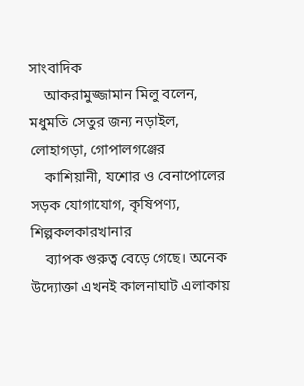সাংবাদিক
    আকরামুজ্জামান মিলু বলেন, মধুমতি সেতুর জন্য নড়াইল, লোহাগড়া, গোপালগঞ্জের
    কাশিয়ানী, যশোর ও বেনাপোলের সড়ক যোগাযোগ, কৃষিপণ্য, শিল্পকলকারখানার
    ব্যাপক গুরুত্ব বেড়ে গেছে। অনেক উদ্যোক্তা এখনই কালনাঘাট এলাকায়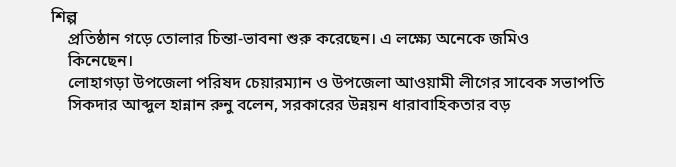শিল্প
    প্রতিষ্ঠান গড়ে তোলার চিন্তা-ভাবনা শুরু করেছেন। এ লক্ষ্যে অনেকে জমিও
    কিনেছেন।
    লোহাগড়া উপজেলা পরিষদ চেয়ারম্যান ও উপজেলা আওয়ামী লীগের সাবেক সভাপতি
    সিকদার আব্দুল হান্নান রুনু বলেন, সরকারের উন্নয়ন ধারাবাহিকতার বড়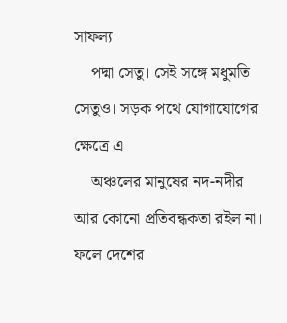সাফল্য
    পদ্মা সেতু। সেই সঙ্গে মধুমতি সেতুও। সড়ক পথে যোগাযোগের ক্ষেত্রে এ
    অঞ্চলের মানুষের নদ-নদীর আর কোনো প্রতিবন্ধকতা রইল না। ফলে দেশের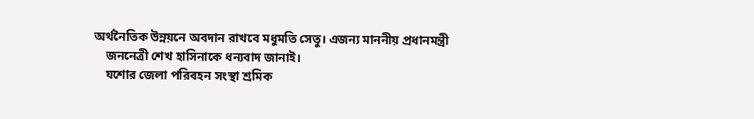অর্থনৈতিক উন্নয়নে অবদান রাখবে মধুমতি সেতু। এজন্য মাননীয় প্রধানমন্ত্রী
    জননেত্রী শেখ হাসিনাকে ধন্যবাদ জানাই।
    যশোর জেলা পরিবহন সংস্থা শ্রমিক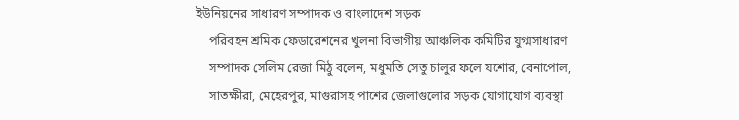ইউনিয়নের সাধারণ সম্পাদক ও বাংলাদেশ সড়ক
    পরিবহন শ্রমিক ফেডারেশনের খুলনা বিভাগীয় আঞ্চলিক কমিটির যুগ্মসাধারণ
    সম্পাদক সেলিম রেজা মিঠু বলেন, মধুমতি সেতু চালুর ফলে যশোর, বেনাপোল,
    সাতক্ষীরা, মেহেরপুর, মাগুরাসহ পাশের জেলাগুলোর সড়ক যোগাযোগ ব্যবস্থা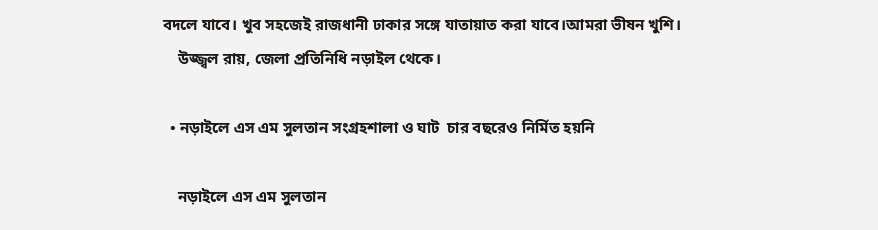বদলে যাবে। খুব সহজেই রাজধানী ঢাকার সঙ্গে যাতায়াত করা যাবে।আমরা ভীষন খুশি।
    উজ্জ্বল রায়, জেলা প্রতিনিধি নড়াইল থেকে।

  • নড়াইলে এস এম সুলতান সংগ্রহশালা ও ঘাট  চার বছরেও নির্মিত হয়নি

    নড়াইলে এস এম সুলতান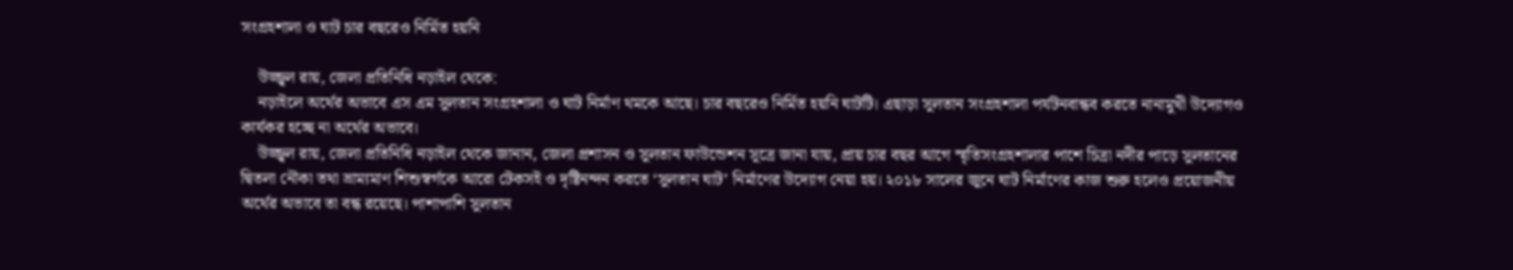সংগ্রহশালা ও ঘাট চার বছরেও নির্মিত হয়নি

    উজ্জ্বল রায়, জেলা প্রতিনিধি নড়াইল থেকে:
    নড়াইলে অর্থের অভাবে এস এম সুলতান সংগ্রহশালা ও ঘাট নির্মাণ থমকে আছে। চার বছরেও নির্মিত হয়নি ঘাটটি। এছাড়া সুলতান সংগ্রহশালা পর্যটনবান্ধব করতে নানামুখী উদ্যোগও কার্যকর হচ্ছে না অর্থের অভাবে।
    উজ্জ্বল রায়, জেলা প্রতিনিধি নড়াইল থেকে জানান, জেলা প্রশাসন ও সুলতান ফাউন্ডেশন সূত্রে জানা যায়, প্রায় চার বছর আগে স্মৃতিসংগ্রহশালার পাশে চিত্রা নদীর পাড়ে সুলতানের দ্বিতলা নৌকা তথা ভ্রাম্যমাণ শিশুস্বর্গকে আরো টেকসই ও দৃষ্টিনন্দন করতে ‘সুলতান ঘাট’ নির্মাণের উদ্যোগ নেয়া হয়। ২০১৮ সালের জুনে ঘাট নির্মাণের কাজ শুরু হলেও প্রয়োজনীয় অর্থের অভাবে তা বন্ধ রয়েছে। পাশাপাশি সুলতান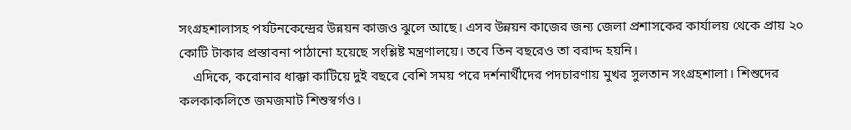সংগ্রহশালাসহ পর্যটনকেন্দ্রের উন্নয়ন কাজও ঝুলে আছে। এসব উন্নয়ন কাজের জন্য জেলা প্রশাসকের কার্যালয় থেকে প্রায় ২০ কোটি টাকার প্রস্তাবনা পাঠানো হয়েছে সংশ্লিষ্ট মন্ত্রণালয়ে। তবে তিন বছরেও তা বরাদ্দ হয়নি।
    এদিকে, করোনার ধাক্কা কাটিয়ে দুই বছরে বেশি সময় পরে দর্শনার্থীদের পদচারণায় মুখর সুলতান সংগ্রহশালা। শিশুদের কলকাকলিতে জমজমাট শিশুস্বর্গও।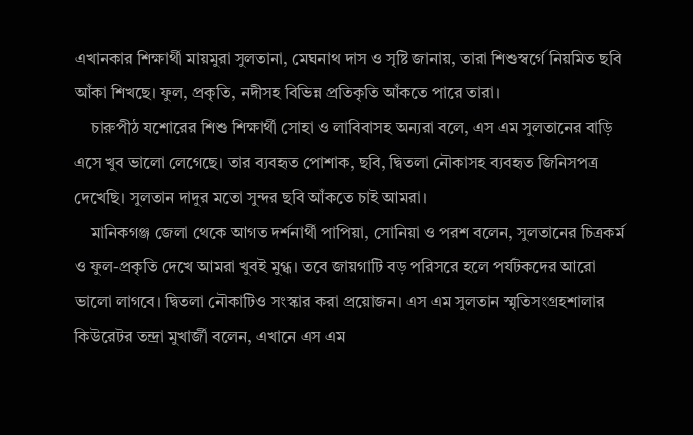এখানকার শিক্ষার্থী মায়মুরা সুলতানা, মেঘনাথ দাস ও সৃষ্টি জানায়, তারা শিশুস্বর্গে নিয়মিত ছবি আঁকা শিখছে। ফুল, প্রকৃতি, নদীসহ বিভিন্ন প্রতিকৃতি আঁকতে পারে তারা।
    চারুপীঠ যশোরের শিশু শিক্ষার্থী সোহা ও লাবিবাসহ অন্যরা বলে, এস এম সুলতানের বাড়ি এসে খুব ভালো লেগেছে। তার ব্যবহৃত পোশাক, ছবি, দ্বিতলা নৌকাসহ ব্যবহৃত জিনিসপত্র দেখেছি। সুলতান দাদুর মতো সুন্দর ছবি আঁকতে চাই আমরা।
    মানিকগঞ্জ জেলা থেকে আগত দর্শনার্থী পাপিয়া, সোনিয়া ও পরশ বলেন, সুলতানের চিত্রকর্ম ও ফুল-প্রকৃতি দেখে আমরা খুবই মুগ্ধ। তবে জায়গাটি বড় পরিসরে হলে পর্যটকদের আরো ভালো লাগবে। দ্বিতলা নৌকাটিও সংস্কার করা প্রয়োজন। এস এম সুলতান স্মৃতিসংগ্রহশালার কিউরেটর তন্দ্রা মুখার্জী বলেন, এখানে এস এম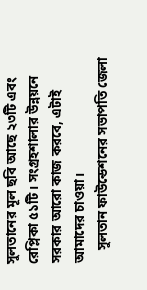সুলতানের মূল ছবি আছে ২৩টি এবং রেপ্লিকা ৫১টি। সংগ্রহশালার উন্নয়নে সরকার আরো কাজ করবে, এটাই আমাদের চাওয়া।
    সুলতান ফাউন্ডেশনের সভাপতি জেলা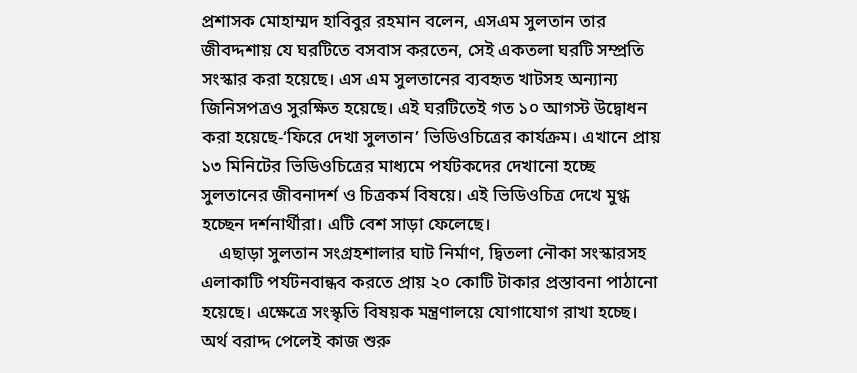প্রশাসক মোহাম্মদ হাবিবুর রহমান বলেন, এসএম সুলতান তার জীবদ্দশায় যে ঘরটিতে বসবাস করতেন, সেই একতলা ঘরটি সম্প্রতি সংস্কার করা হয়েছে। এস এম সুলতানের ব্যবহৃত খাটসহ অন্যান্য জিনিসপত্রও সুরক্ষিত হয়েছে। এই ঘরটিতেই গত ১০ আগস্ট উদ্বোধন করা হয়েছে-‘ফিরে দেখা সুলতান’ ভিডিওচিত্রের কার্যক্রম। এখানে প্রায় ১৩ মিনিটের ভিডিওচিত্রের মাধ্যমে পর্যটকদের দেখানো হচ্ছে সুলতানের জীবনাদর্শ ও চিত্রকর্ম বিষয়ে। এই ভিডিওচিত্র দেখে মুগ্ধ হচ্ছেন দর্শনার্থীরা। এটি বেশ সাড়া ফেলেছে।
    এছাড়া সুলতান সংগ্রহশালার ঘাট নির্মাণ, দ্বিতলা নৌকা সংস্কারসহ এলাকাটি পর্যটনবান্ধব করতে প্রায় ২০ কোটি টাকার প্রস্তাবনা পাঠানো হয়েছে। এক্ষেত্রে সংস্কৃতি বিষয়ক মন্ত্রণালয়ে যোগাযোগ রাখা হচ্ছে। অর্থ বরাদ্দ পেলেই কাজ শুরু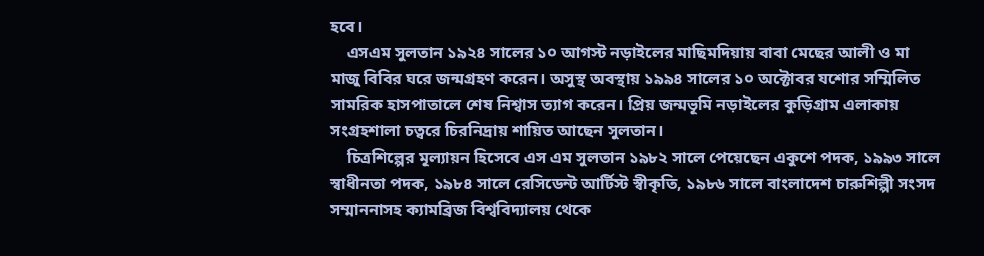হবে।
    এসএম সুলতান ১৯২৪ সালের ১০ আগস্ট নড়াইলের মাছিমদিয়ায় বাবা মেছের আলী ও মা মাজু বিবির ঘরে জন্মগ্রহণ করেন। অসুস্থ অবস্থায় ১৯৯৪ সালের ১০ অক্টোবর যশোর সম্মিলিত সামরিক হাসপাতালে শেষ নিশ্বাস ত্যাগ করেন। প্রিয় জন্মভূমি নড়াইলের কুড়িগ্রাম এলাকায় সংগ্রহশালা চত্বরে চিরনিদ্রায় শায়িত আছেন সুলতান।
    চিত্রশিল্পের মূল্যায়ন হিসেবে এস এম সুলতান ১৯৮২ সালে পেয়েছেন একুশে পদক, ১৯৯৩ সালে স্বাধীনতা পদক, ১৯৮৪ সালে রেসিডেন্ট আর্টিস্ট স্বীকৃতি, ১৯৮৬ সালে বাংলাদেশ চারুশিল্পী সংসদ সম্মাননাসহ ক্যামব্রিজ বিশ্ববিদ্যালয় থেকে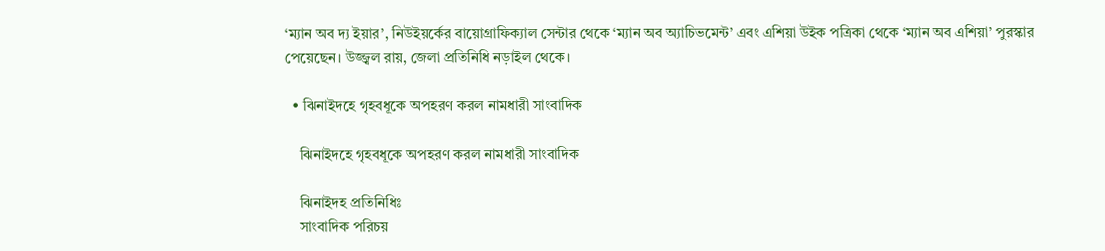‘ম্যান অব দ্য ইয়ার’, নিউইয়র্কের বায়োগ্রাফিক্যাল সেন্টার থেকে ‘ম্যান অব অ্যাচিভমেন্ট’ এবং এশিয়া উইক পত্রিকা থেকে ‘ম্যান অব এশিয়া’ পুরস্কার পেয়েছেন। উজ্জ্বল রায়, জেলা প্রতিনিধি নড়াইল থেকে।

  • ঝিনাইদহে গৃহবধূকে অপহরণ করল নামধারী সাংবাদিক

    ঝিনাইদহে গৃহবধূকে অপহরণ করল নামধারী সাংবাদিক

    ঝিনাইদহ প্রতিনিধিঃ
    সাংবাদিক পরিচয়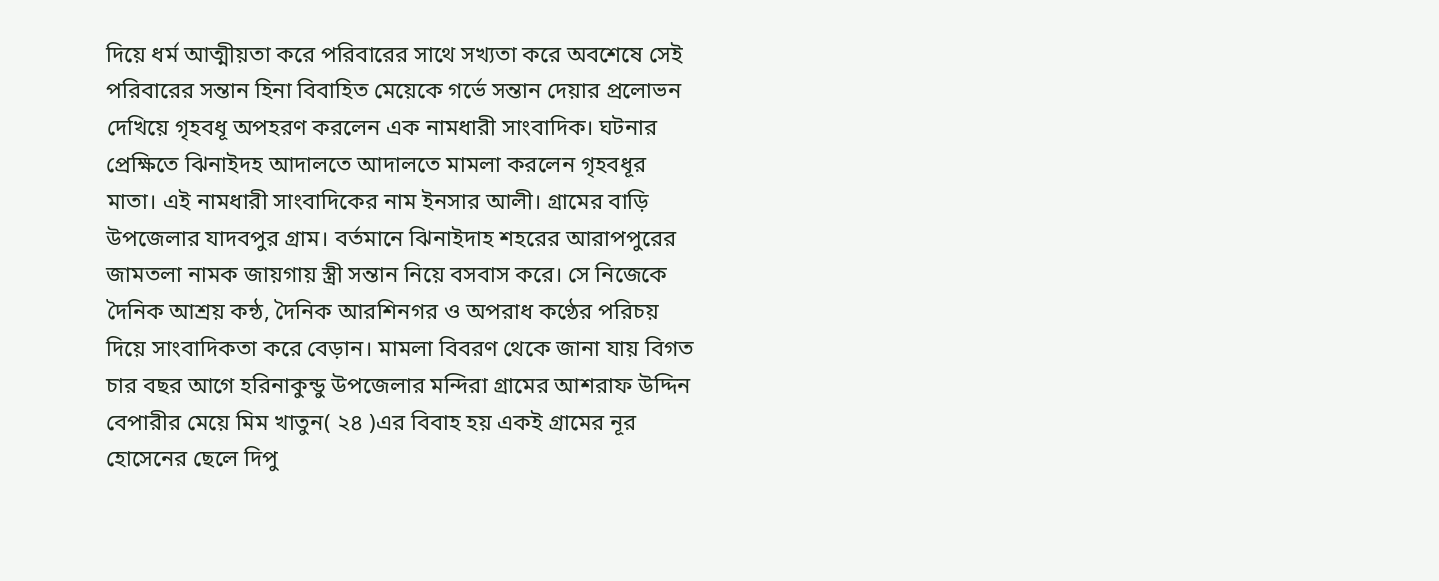দিয়ে ধর্ম আত্মীয়তা করে পরিবারের সাথে সখ্যতা করে অবশেষে সেই পরিবারের সন্তান হিনা বিবাহিত মেয়েকে গর্ভে সন্তান দেয়ার প্রলোভন দেখিয়ে গৃহবধূ অপহরণ করলেন এক নামধারী সাংবাদিক। ঘটনার প্রেক্ষিতে ঝিনাইদহ আদালতে আদালতে মামলা করলেন গৃহবধূর মাতা। এই নামধারী সাংবাদিকের নাম ইনসার আলী। গ্রামের বাড়ি উপজেলার যাদবপুর গ্রাম। বর্তমানে ঝিনাইদাহ শহরের আরাপপুরের জামতলা নামক জায়গায় স্ত্রী সন্তান নিয়ে বসবাস করে। সে নিজেকে দৈনিক আশ্রয় কন্ঠ, দৈনিক আরশিনগর ও অপরাধ কণ্ঠের পরিচয় দিয়ে সাংবাদিকতা করে বেড়ান। মামলা বিবরণ থেকে জানা যায় বিগত চার বছর আগে হরিনাকুন্ডু উপজেলার মন্দিরা গ্রামের আশরাফ উদ্দিন বেপারীর মেয়ে মিম খাতুন( ২৪ )এর বিবাহ হয় একই গ্রামের নূর হোসেনের ছেলে দিপু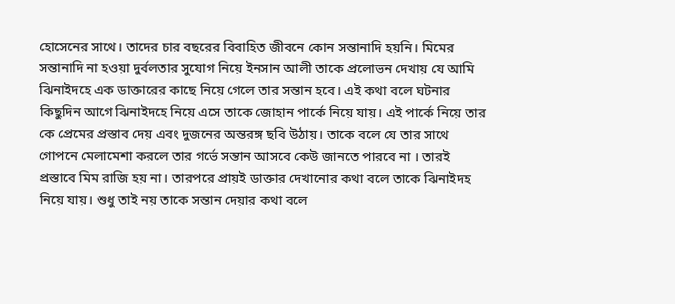হোসেনের সাথে। তাদের চার বছরের বিবাহিত জীবনে কোন সন্তানাদি হয়নি। মিমের সন্তানাদি না হওয়া দুর্বলতার সুযোগ নিয়ে ইনসান আলী তাকে প্রলোভন দেখায় যে আমি ঝিনাইদহে এক ডাক্তারের কাছে নিয়ে গেলে তার সন্তান হবে। এই কথা বলে ঘটনার কিছুদিন আগে ঝিনাইদহে নিয়ে এসে তাকে জোহান পার্কে নিয়ে যায়। এই পার্কে নিয়ে তার কে প্রেমের প্রস্তাব দেয় এবং দুজনের অন্তরঙ্গ ছবি উঠায়। তাকে বলে যে তার সাথে গোপনে মেলামেশা করলে তার গর্ভে সন্তান আসবে কেউ জানতে পারবে না । তারই প্রস্তাবে মিম রাজি হয় না। তারপরে প্রায়ই ডাক্তার দেখানোর কথা বলে তাকে ঝিনাইদহ নিয়ে যায়। শুধু তাই নয় তাকে সন্তান দেয়ার কথা বলে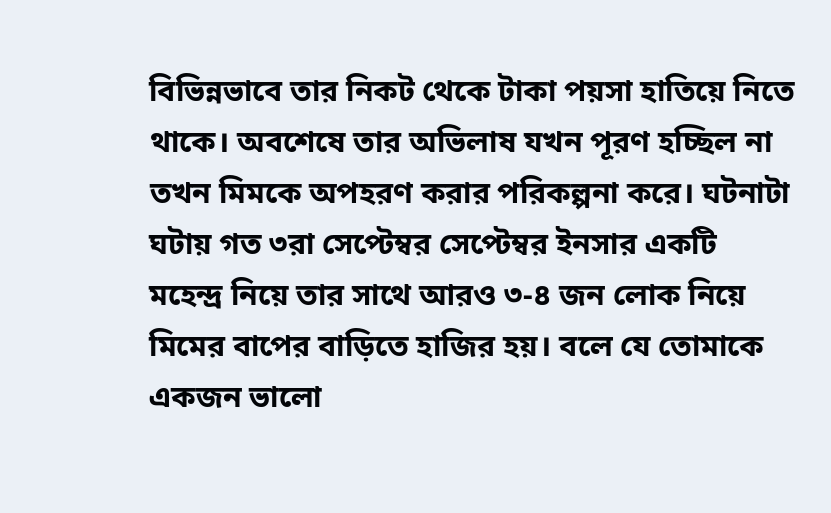বিভিন্নভাবে তার নিকট থেকে টাকা পয়সা হাতিয়ে নিতে থাকে। অবশেষে তার অভিলাষ যখন পূরণ হচ্ছিল না তখন মিমকে অপহরণ করার পরিকল্পনা করে। ঘটনাটা ঘটায় গত ৩রা সেপ্টেম্বর সেপ্টেম্বর ইনসার একটি মহেন্দ্র নিয়ে তার সাথে আরও ৩-৪ জন লোক নিয়ে মিমের বাপের বাড়িতে হাজির হয়। বলে যে তোমাকে একজন ভালো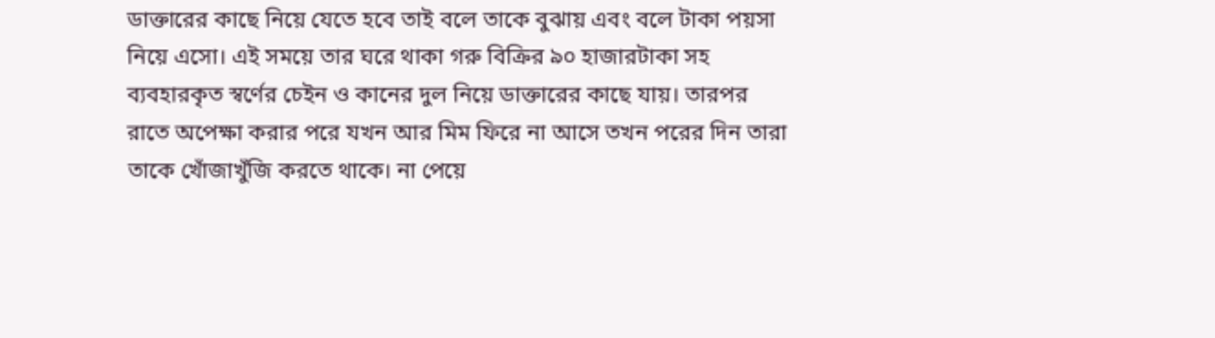ডাক্তারের কাছে নিয়ে যেতে হবে তাই বলে তাকে বুঝায় এবং বলে টাকা পয়সা নিয়ে এসো। এই সময়ে তার ঘরে থাকা গরু বিক্রির ৯০ হাজারটাকা সহ ব্যবহারকৃত স্বর্ণের চেইন ও কানের দুল নিয়ে ডাক্তারের কাছে যায়। তারপর রাতে অপেক্ষা করার পরে যখন আর মিম ফিরে না আসে তখন পরের দিন তারা তাকে খোঁজাখুঁজি করতে থাকে। না পেয়ে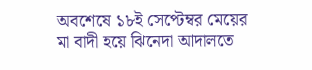অবশেষে ১৮ই সেপ্টেম্বর মেয়ের মা বাদী হয়ে ঝিনেদা আদালতে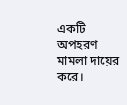একটি অপহরণ মামলা দায়ের করে।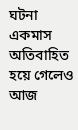ঘটনা একমাস অতিবাহিত হয়ে গেলেও আজ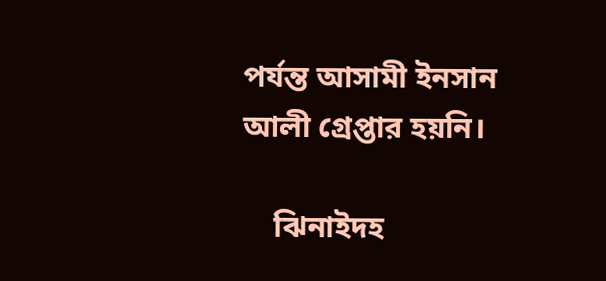পর্যন্ত আসামী ইনসান আলী গ্রেপ্তার হয়নি।

    ঝিনাইদহ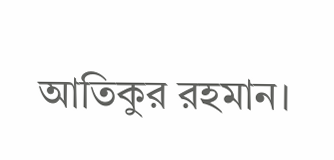আতিকুর রহমান।